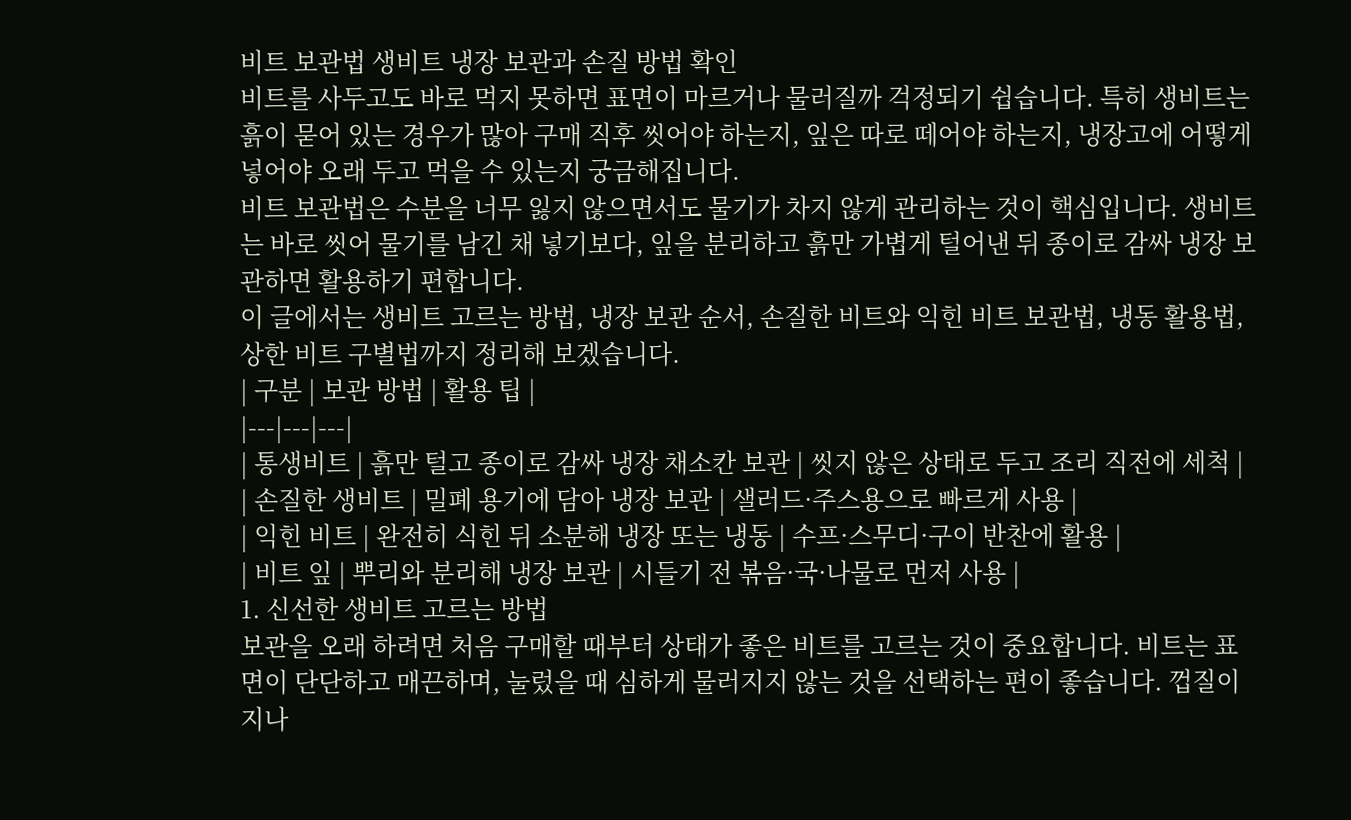비트 보관법 생비트 냉장 보관과 손질 방법 확인
비트를 사두고도 바로 먹지 못하면 표면이 마르거나 물러질까 걱정되기 쉽습니다. 특히 생비트는 흙이 묻어 있는 경우가 많아 구매 직후 씻어야 하는지, 잎은 따로 떼어야 하는지, 냉장고에 어떻게 넣어야 오래 두고 먹을 수 있는지 궁금해집니다.
비트 보관법은 수분을 너무 잃지 않으면서도 물기가 차지 않게 관리하는 것이 핵심입니다. 생비트는 바로 씻어 물기를 남긴 채 넣기보다, 잎을 분리하고 흙만 가볍게 털어낸 뒤 종이로 감싸 냉장 보관하면 활용하기 편합니다.
이 글에서는 생비트 고르는 방법, 냉장 보관 순서, 손질한 비트와 익힌 비트 보관법, 냉동 활용법, 상한 비트 구별법까지 정리해 보겠습니다.
| 구분 | 보관 방법 | 활용 팁 |
|---|---|---|
| 통생비트 | 흙만 털고 종이로 감싸 냉장 채소칸 보관 | 씻지 않은 상태로 두고 조리 직전에 세척 |
| 손질한 생비트 | 밀폐 용기에 담아 냉장 보관 | 샐러드·주스용으로 빠르게 사용 |
| 익힌 비트 | 완전히 식힌 뒤 소분해 냉장 또는 냉동 | 수프·스무디·구이 반찬에 활용 |
| 비트 잎 | 뿌리와 분리해 냉장 보관 | 시들기 전 볶음·국·나물로 먼저 사용 |
1. 신선한 생비트 고르는 방법
보관을 오래 하려면 처음 구매할 때부터 상태가 좋은 비트를 고르는 것이 중요합니다. 비트는 표면이 단단하고 매끈하며, 눌렀을 때 심하게 물러지지 않는 것을 선택하는 편이 좋습니다. 껍질이 지나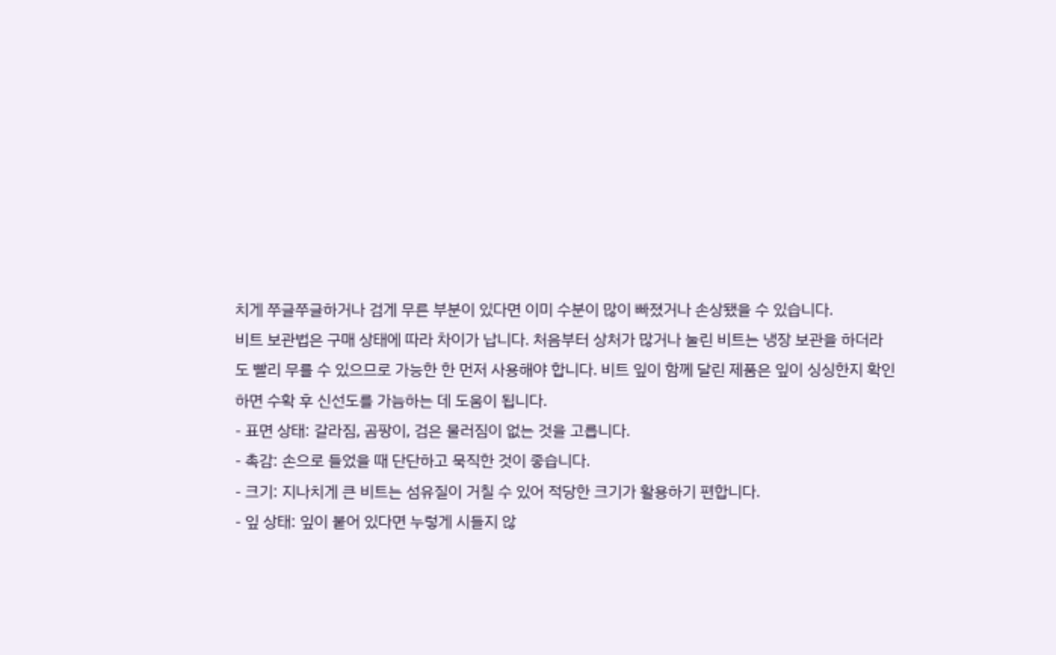치게 쭈글쭈글하거나 검게 무른 부분이 있다면 이미 수분이 많이 빠졌거나 손상됐을 수 있습니다.
비트 보관법은 구매 상태에 따라 차이가 납니다. 처음부터 상처가 많거나 눌린 비트는 냉장 보관을 하더라도 빨리 무를 수 있으므로 가능한 한 먼저 사용해야 합니다. 비트 잎이 함께 달린 제품은 잎이 싱싱한지 확인하면 수확 후 신선도를 가늠하는 데 도움이 됩니다.
- 표면 상태: 갈라짐, 곰팡이, 검은 물러짐이 없는 것을 고릅니다.
- 촉감: 손으로 들었을 때 단단하고 묵직한 것이 좋습니다.
- 크기: 지나치게 큰 비트는 섬유질이 거칠 수 있어 적당한 크기가 활용하기 편합니다.
- 잎 상태: 잎이 붙어 있다면 누렇게 시들지 않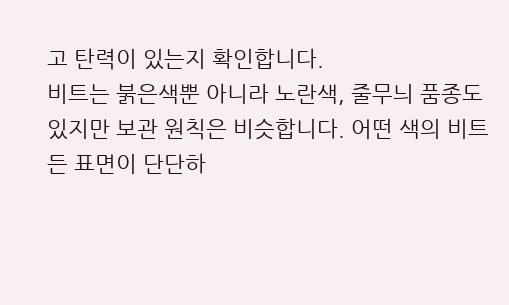고 탄력이 있는지 확인합니다.
비트는 붉은색뿐 아니라 노란색, 줄무늬 품종도 있지만 보관 원칙은 비슷합니다. 어떤 색의 비트든 표면이 단단하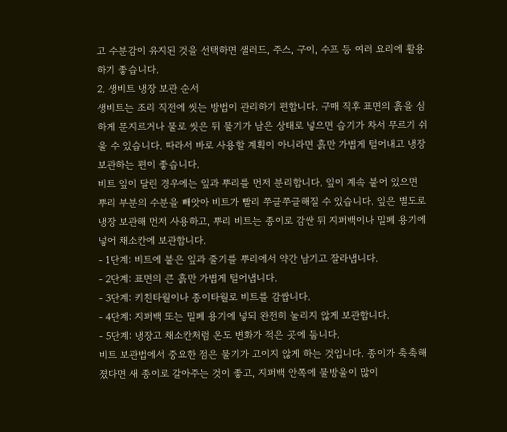고 수분감이 유지된 것을 선택하면 샐러드, 주스, 구이, 수프 등 여러 요리에 활용하기 좋습니다.
2. 생비트 냉장 보관 순서
생비트는 조리 직전에 씻는 방법이 관리하기 편합니다. 구매 직후 표면의 흙을 심하게 문지르거나 물로 씻은 뒤 물기가 남은 상태로 넣으면 습기가 차서 무르기 쉬울 수 있습니다. 따라서 바로 사용할 계획이 아니라면 흙만 가볍게 털어내고 냉장 보관하는 편이 좋습니다.
비트 잎이 달린 경우에는 잎과 뿌리를 먼저 분리합니다. 잎이 계속 붙어 있으면 뿌리 부분의 수분을 빼앗아 비트가 빨리 쭈글쭈글해질 수 있습니다. 잎은 별도로 냉장 보관해 먼저 사용하고, 뿌리 비트는 종이로 감싼 뒤 지퍼백이나 밀폐 용기에 넣어 채소칸에 보관합니다.
- 1단계: 비트에 붙은 잎과 줄기를 뿌리에서 약간 남기고 잘라냅니다.
- 2단계: 표면의 큰 흙만 가볍게 털어냅니다.
- 3단계: 키친타월이나 종이타월로 비트를 감쌉니다.
- 4단계: 지퍼백 또는 밀폐 용기에 넣되 완전히 눌리지 않게 보관합니다.
- 5단계: 냉장고 채소칸처럼 온도 변화가 적은 곳에 둡니다.
비트 보관법에서 중요한 점은 물기가 고이지 않게 하는 것입니다. 종이가 축축해졌다면 새 종이로 갈아주는 것이 좋고, 지퍼백 안쪽에 물방울이 많이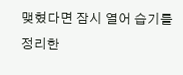맺혔다면 잠시 열어 습기를 정리한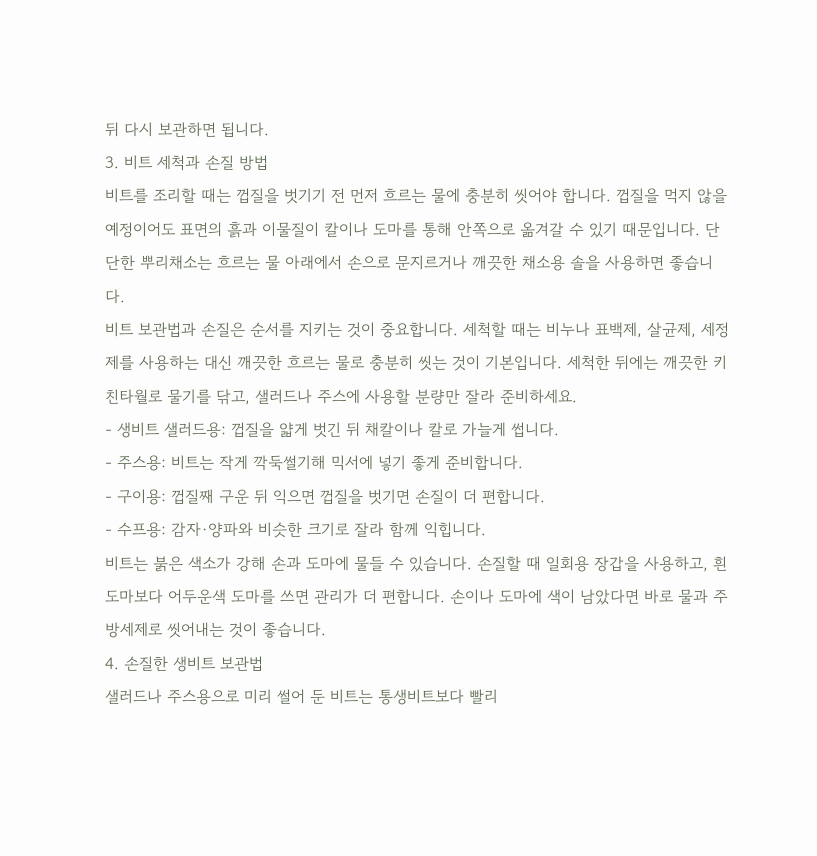뒤 다시 보관하면 됩니다.
3. 비트 세척과 손질 방법
비트를 조리할 때는 껍질을 벗기기 전 먼저 흐르는 물에 충분히 씻어야 합니다. 껍질을 먹지 않을 예정이어도 표면의 흙과 이물질이 칼이나 도마를 통해 안쪽으로 옮겨갈 수 있기 때문입니다. 단단한 뿌리채소는 흐르는 물 아래에서 손으로 문지르거나 깨끗한 채소용 솔을 사용하면 좋습니다.
비트 보관법과 손질은 순서를 지키는 것이 중요합니다. 세척할 때는 비누나 표백제, 살균제, 세정제를 사용하는 대신 깨끗한 흐르는 물로 충분히 씻는 것이 기본입니다. 세척한 뒤에는 깨끗한 키친타월로 물기를 닦고, 샐러드나 주스에 사용할 분량만 잘라 준비하세요.
- 생비트 샐러드용: 껍질을 얇게 벗긴 뒤 채칼이나 칼로 가늘게 썹니다.
- 주스용: 비트는 작게 깍둑썰기해 믹서에 넣기 좋게 준비합니다.
- 구이용: 껍질째 구운 뒤 익으면 껍질을 벗기면 손질이 더 편합니다.
- 수프용: 감자·양파와 비슷한 크기로 잘라 함께 익힙니다.
비트는 붉은 색소가 강해 손과 도마에 물들 수 있습니다. 손질할 때 일회용 장갑을 사용하고, 흰 도마보다 어두운색 도마를 쓰면 관리가 더 편합니다. 손이나 도마에 색이 남았다면 바로 물과 주방세제로 씻어내는 것이 좋습니다.
4. 손질한 생비트 보관법
샐러드나 주스용으로 미리 썰어 둔 비트는 통생비트보다 빨리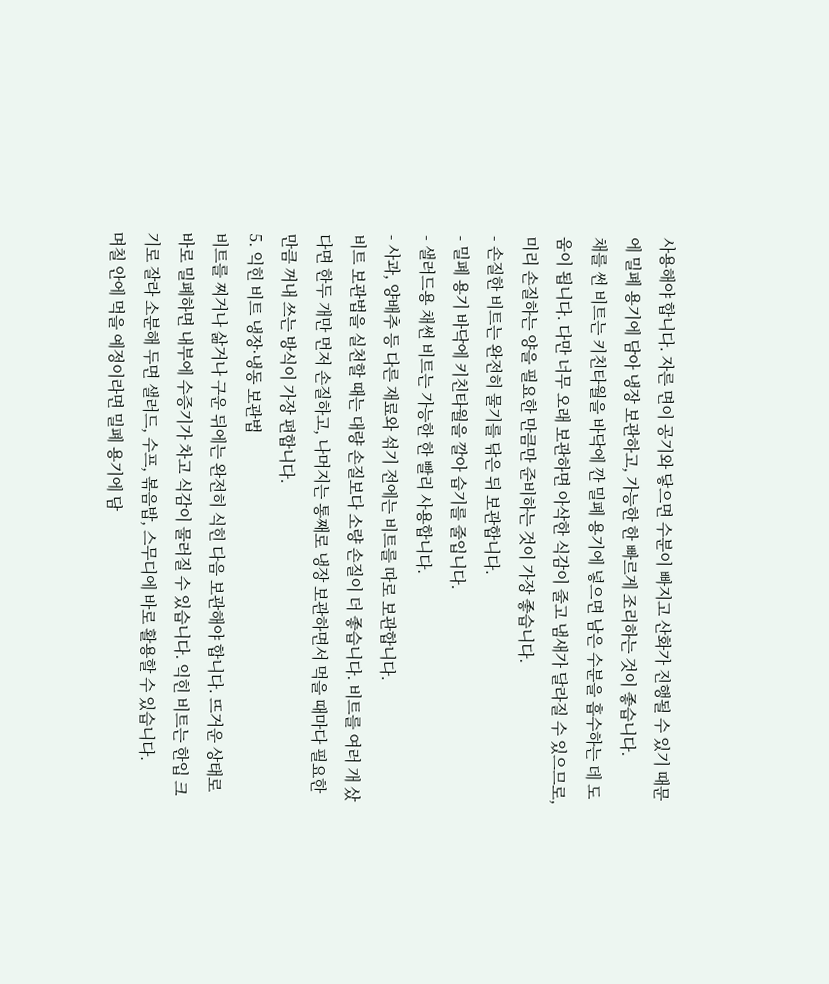사용해야 합니다. 자른 면이 공기와 닿으면 수분이 빠지고 산화가 진행될 수 있기 때문에 밀폐 용기에 담아 냉장 보관하고, 가능한 한 빠르게 조리하는 것이 좋습니다.
채를 썬 비트는 키친타월을 바닥에 깐 밀폐 용기에 넣으면 남은 수분을 흡수하는 데 도움이 됩니다. 다만 너무 오래 보관하면 아삭한 식감이 줄고 냄새가 달라질 수 있으므로, 미리 손질하는 양을 필요한 만큼만 준비하는 것이 가장 좋습니다.
- 손질한 비트는 완전히 물기를 닦은 뒤 보관합니다.
- 밀폐 용기 바닥에 키친타월을 깔아 습기를 줄입니다.
- 샐러드용 채썬 비트는 가능한 한 빨리 사용합니다.
- 사과, 양배추 등 다른 재료와 섞기 전에는 비트를 따로 보관합니다.
비트 보관법을 실천할 때는 대량 손질보다 소량 손질이 더 좋습니다. 비트를 여러 개 샀다면 한두 개만 먼저 손질하고, 나머지는 통째로 냉장 보관하면서 먹을 때마다 필요한 만큼 꺼내 쓰는 방식이 가장 편합니다.
5. 익힌 비트 냉장·냉동 보관법
비트를 찌거나 삶거나 구운 뒤에는 완전히 식힌 다음 보관해야 합니다. 뜨거운 상태로 바로 밀폐하면 내부에 수증기가 차고 식감이 물러질 수 있습니다. 익힌 비트는 한입 크기로 잘라 소분해 두면 샐러드, 수프, 볶음밥, 스무디에 바로 활용할 수 있습니다.
며칠 안에 먹을 예정이라면 밀폐 용기에 담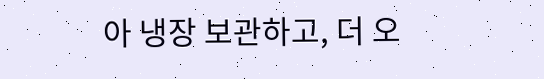아 냉장 보관하고, 더 오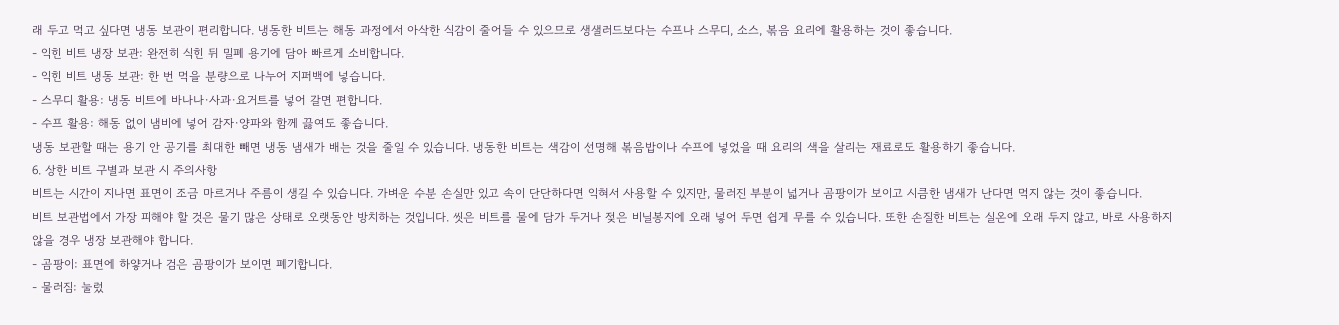래 두고 먹고 싶다면 냉동 보관이 편리합니다. 냉동한 비트는 해동 과정에서 아삭한 식감이 줄어들 수 있으므로 생샐러드보다는 수프나 스무디, 소스, 볶음 요리에 활용하는 것이 좋습니다.
- 익힌 비트 냉장 보관: 완전히 식힌 뒤 밀폐 용기에 담아 빠르게 소비합니다.
- 익힌 비트 냉동 보관: 한 번 먹을 분량으로 나누어 지퍼백에 넣습니다.
- 스무디 활용: 냉동 비트에 바나나·사과·요거트를 넣어 갈면 편합니다.
- 수프 활용: 해동 없이 냄비에 넣어 감자·양파와 함께 끓여도 좋습니다.
냉동 보관할 때는 용기 안 공기를 최대한 빼면 냉동 냄새가 배는 것을 줄일 수 있습니다. 냉동한 비트는 색감이 선명해 볶음밥이나 수프에 넣었을 때 요리의 색을 살리는 재료로도 활용하기 좋습니다.
6. 상한 비트 구별과 보관 시 주의사항
비트는 시간이 지나면 표면이 조금 마르거나 주름이 생길 수 있습니다. 가벼운 수분 손실만 있고 속이 단단하다면 익혀서 사용할 수 있지만, 물러진 부분이 넓거나 곰팡이가 보이고 시큼한 냄새가 난다면 먹지 않는 것이 좋습니다.
비트 보관법에서 가장 피해야 할 것은 물기 많은 상태로 오랫동안 방치하는 것입니다. 씻은 비트를 물에 담가 두거나 젖은 비닐봉지에 오래 넣어 두면 쉽게 무를 수 있습니다. 또한 손질한 비트는 실온에 오래 두지 않고, 바로 사용하지 않을 경우 냉장 보관해야 합니다.
- 곰팡이: 표면에 하얗거나 검은 곰팡이가 보이면 폐기합니다.
- 물러짐: 눌렀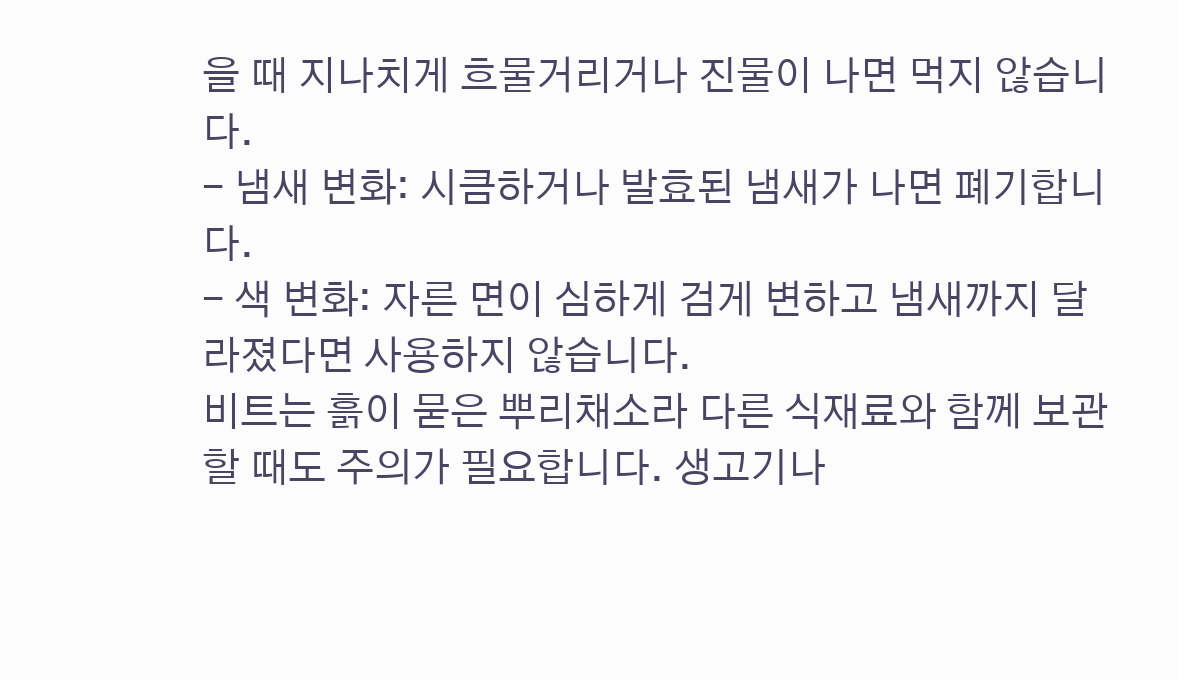을 때 지나치게 흐물거리거나 진물이 나면 먹지 않습니다.
- 냄새 변화: 시큼하거나 발효된 냄새가 나면 폐기합니다.
- 색 변화: 자른 면이 심하게 검게 변하고 냄새까지 달라졌다면 사용하지 않습니다.
비트는 흙이 묻은 뿌리채소라 다른 식재료와 함께 보관할 때도 주의가 필요합니다. 생고기나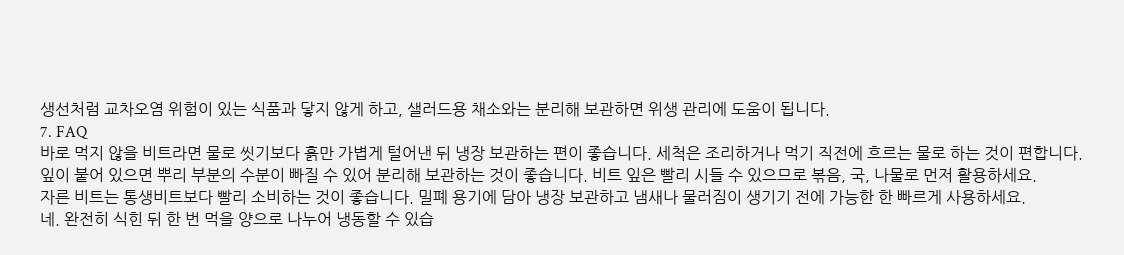생선처럼 교차오염 위험이 있는 식품과 닿지 않게 하고, 샐러드용 채소와는 분리해 보관하면 위생 관리에 도움이 됩니다.
7. FAQ
바로 먹지 않을 비트라면 물로 씻기보다 흙만 가볍게 털어낸 뒤 냉장 보관하는 편이 좋습니다. 세척은 조리하거나 먹기 직전에 흐르는 물로 하는 것이 편합니다.
잎이 붙어 있으면 뿌리 부분의 수분이 빠질 수 있어 분리해 보관하는 것이 좋습니다. 비트 잎은 빨리 시들 수 있으므로 볶음, 국, 나물로 먼저 활용하세요.
자른 비트는 통생비트보다 빨리 소비하는 것이 좋습니다. 밀폐 용기에 담아 냉장 보관하고 냄새나 물러짐이 생기기 전에 가능한 한 빠르게 사용하세요.
네. 완전히 식힌 뒤 한 번 먹을 양으로 나누어 냉동할 수 있습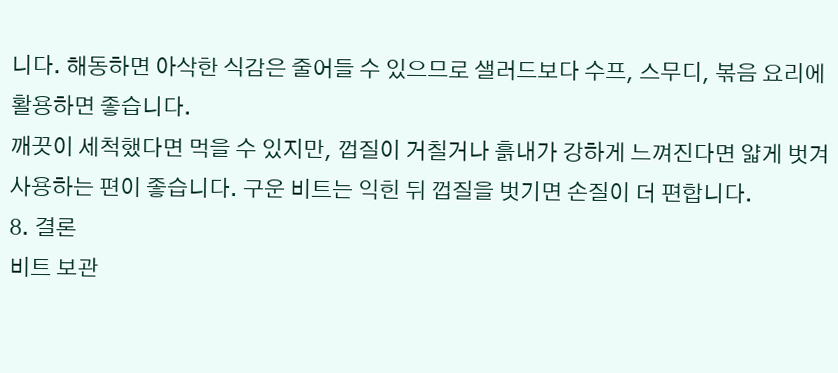니다. 해동하면 아삭한 식감은 줄어들 수 있으므로 샐러드보다 수프, 스무디, 볶음 요리에 활용하면 좋습니다.
깨끗이 세척했다면 먹을 수 있지만, 껍질이 거칠거나 흙내가 강하게 느껴진다면 얇게 벗겨 사용하는 편이 좋습니다. 구운 비트는 익힌 뒤 껍질을 벗기면 손질이 더 편합니다.
8. 결론
비트 보관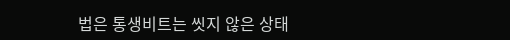법은 통생비트는 씻지 않은 상태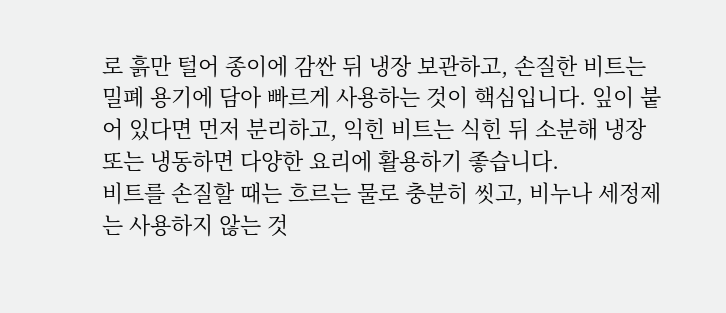로 흙만 털어 종이에 감싼 뒤 냉장 보관하고, 손질한 비트는 밀폐 용기에 담아 빠르게 사용하는 것이 핵심입니다. 잎이 붙어 있다면 먼저 분리하고, 익힌 비트는 식힌 뒤 소분해 냉장 또는 냉동하면 다양한 요리에 활용하기 좋습니다.
비트를 손질할 때는 흐르는 물로 충분히 씻고, 비누나 세정제는 사용하지 않는 것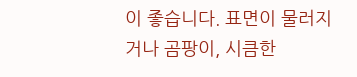이 좋습니다. 표면이 물러지거나 곰팡이, 시큼한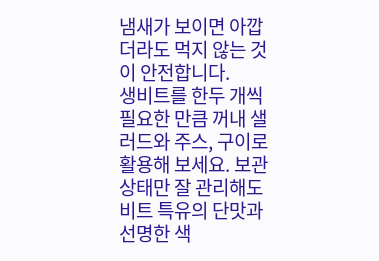냄새가 보이면 아깝더라도 먹지 않는 것이 안전합니다.
생비트를 한두 개씩 필요한 만큼 꺼내 샐러드와 주스, 구이로 활용해 보세요. 보관 상태만 잘 관리해도 비트 특유의 단맛과 선명한 색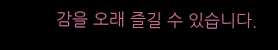감을 오래 즐길 수 있습니다.